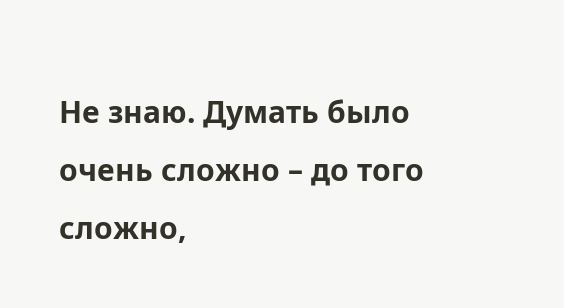Не знаю. Думать было очень сложно – до того сложно,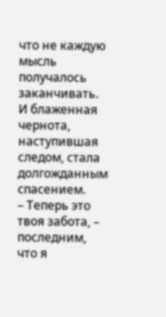что не каждую мысль получалось заканчивать. И блаженная чернота, наступившая следом, стала долгожданным спасением.
– Теперь это твоя забота, – последним, что я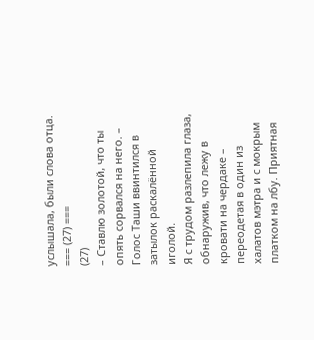услышала, были слова отца.
=== (27) ===
(27)
– Ставлю золотой, что ты опять сорвался на него. – Голос Таши ввинтился в затылок раскалённой иголой.
Я с трудом разлепила глаза, обнаружив, что лежу в кровати на чердаке – переодетая в один из халатов мэтра и с мокрым платком на лбу. Приятная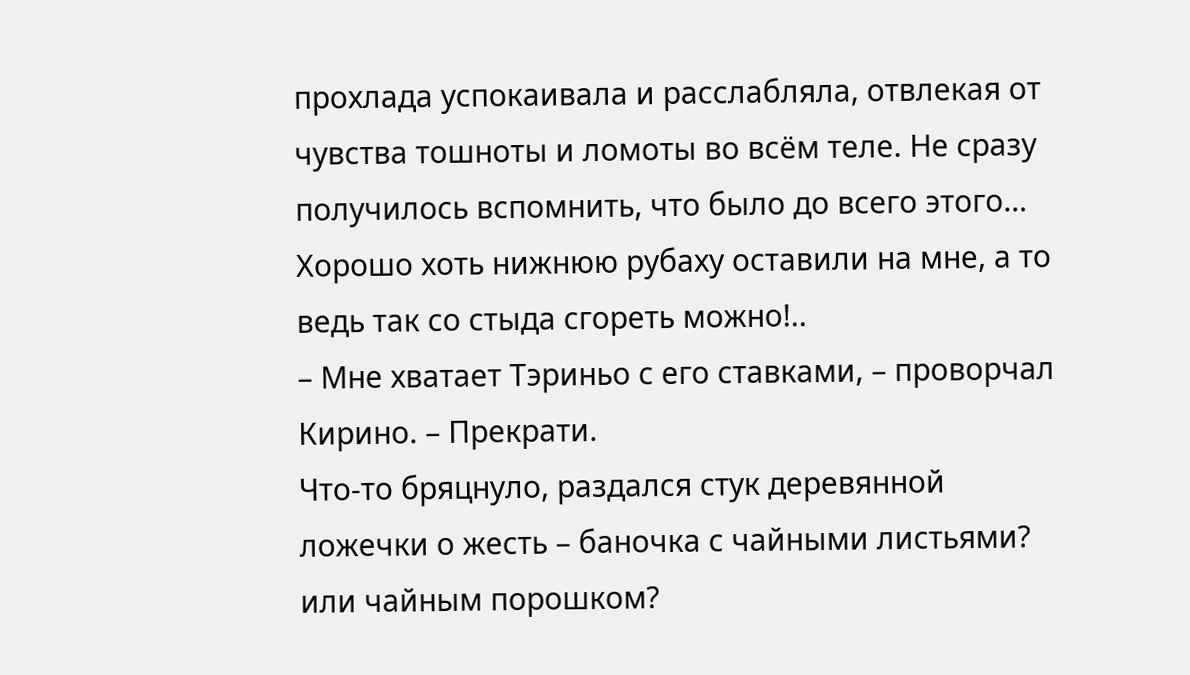прохлада успокаивала и расслабляла, отвлекая от чувства тошноты и ломоты во всём теле. Не сразу получилось вспомнить, что было до всего этого…
Хорошо хоть нижнюю рубаху оставили на мне, а то ведь так со стыда сгореть можно!..
– Мне хватает Тэриньо с его ставками, – проворчал Кирино. – Прекрати.
Что-то бряцнуло, раздался стук деревянной ложечки о жесть – баночка с чайными листьями? или чайным порошком?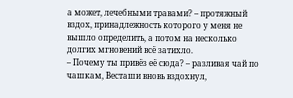а может, лечебными травами? – протяжный вздох, принадлежность которого у меня не вышло определить, а потом на несколько долгих мгновений всё затихло.
– Почему ты привёз её сюда? – разливая чай по чашкам, Весташи вновь вздохнул,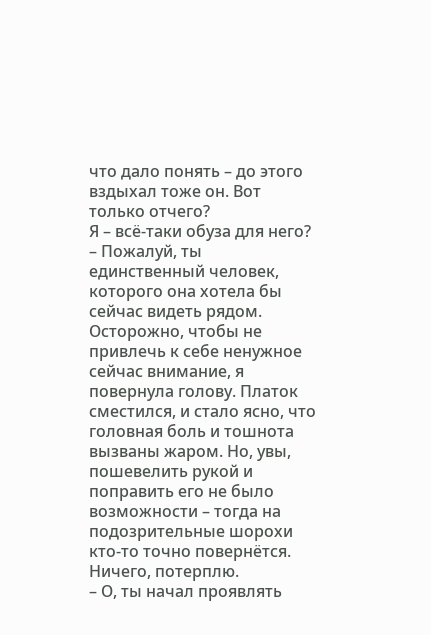что дало понять – до этого вздыхал тоже он. Вот только отчего?
Я – всё-таки обуза для него?
– Пожалуй, ты единственный человек, которого она хотела бы сейчас видеть рядом.
Осторожно, чтобы не привлечь к себе ненужное сейчас внимание, я повернула голову. Платок сместился, и стало ясно, что головная боль и тошнота вызваны жаром. Но, увы, пошевелить рукой и поправить его не было возможности – тогда на подозрительные шорохи кто-то точно повернётся.
Ничего, потерплю.
– О, ты начал проявлять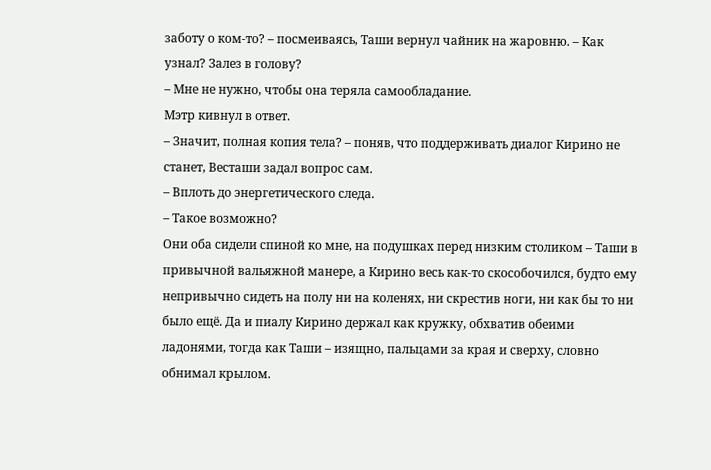заботу о ком-то? – посмеиваясь, Таши вернул чайник на жаровню. – Как узнал? Залез в голову?
– Мне не нужно, чтобы она теряла самообладание.
Мэтр кивнул в ответ.
– Значит, полная копия тела? – поняв, что поддерживать диалог Кирино не станет, Весташи задал вопрос сам.
– Вплоть до энергетического следа.
– Такое возможно?
Они оба сидели спиной ко мне, на подушках перед низким столиком – Таши в привычной вальяжной манере, а Кирино весь как-то скособочился, будто ему непривычно сидеть на полу ни на коленях, ни скрестив ноги, ни как бы то ни было ещё. Да и пиалу Кирино держал как кружку, обхватив обеими ладонями, тогда как Таши – изящно, пальцами за края и сверху, словно обнимал крылом.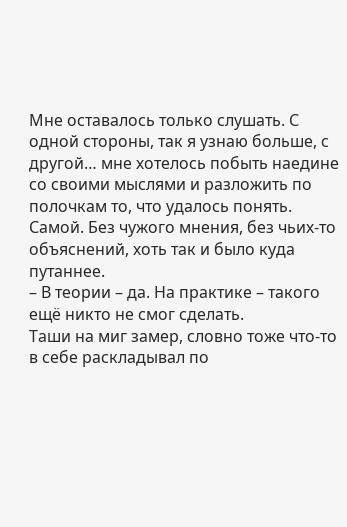Мне оставалось только слушать. С одной стороны, так я узнаю больше, с другой… мне хотелось побыть наедине со своими мыслями и разложить по полочкам то, что удалось понять. Самой. Без чужого мнения, без чьих-то объяснений, хоть так и было куда путаннее.
– В теории – да. На практике – такого ещё никто не смог сделать.
Таши на миг замер, словно тоже что-то в себе раскладывал по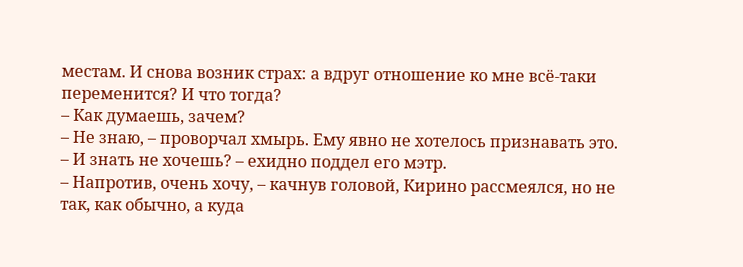местам. И снова возник страх: а вдруг отношение ко мне всё-таки переменится? И что тогда?
– Как думаешь, зачем?
– Не знаю, – проворчал хмырь. Ему явно не хотелось признавать это.
– И знать не хочешь? – ехидно поддел его мэтр.
– Напротив, очень хочу, – качнув головой, Кирино рассмеялся, но не так, как обычно, а куда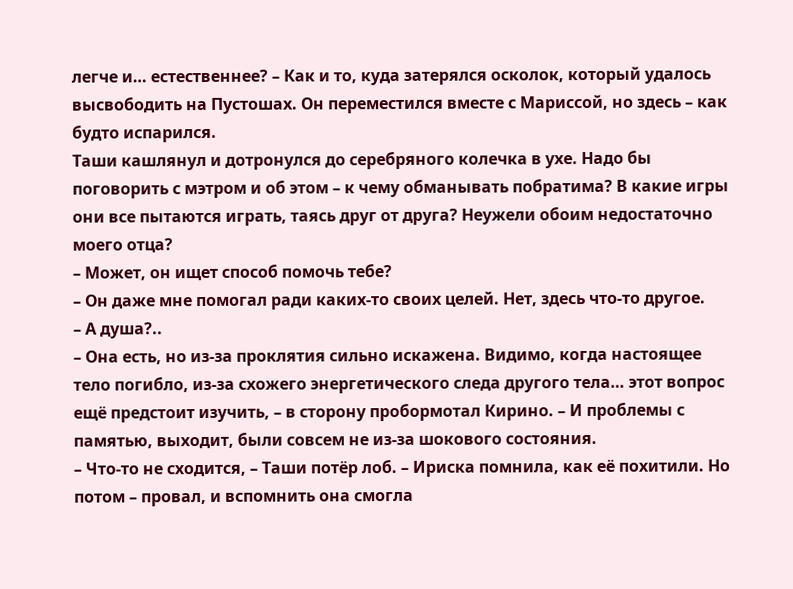легче и… естественнее? – Как и то, куда затерялся осколок, который удалось высвободить на Пустошах. Он переместился вместе с Мариссой, но здесь – как будто испарился.
Таши кашлянул и дотронулся до серебряного колечка в ухе. Надо бы поговорить с мэтром и об этом – к чему обманывать побратима? В какие игры они все пытаются играть, таясь друг от друга? Неужели обоим недостаточно моего отца?
– Может, он ищет способ помочь тебе?
– Он даже мне помогал ради каких-то своих целей. Нет, здесь что-то другое.
– А душа?..
– Она есть, но из-за проклятия сильно искажена. Видимо, когда настоящее тело погибло, из-за схожего энергетического следа другого тела… этот вопрос ещё предстоит изучить, – в сторону пробормотал Кирино. – И проблемы с памятью, выходит, были совсем не из-за шокового состояния.
– Что-то не сходится, – Таши потёр лоб. – Ириска помнила, как её похитили. Но потом – провал, и вспомнить она смогла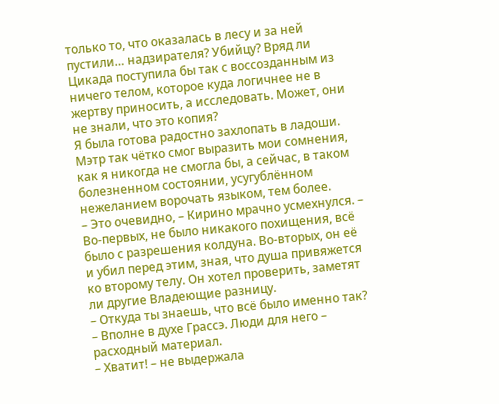только то, что оказалась в лесу и за ней пустили… надзирателя? Убийцу? Вряд ли Цикада поступила бы так с воссозданным из ничего телом, которое куда логичнее не в жертву приносить, а исследовать. Может, они не знали, что это копия?
Я была готова радостно захлопать в ладоши. Мэтр так чётко смог выразить мои сомнения, как я никогда не смогла бы, а сейчас, в таком болезненном состоянии, усугублённом нежеланием ворочать языком, тем более.
– Это очевидно, – Кирино мрачно усмехнулся. – Во-первых, не было никакого похищения, всё было с разрешения колдуна. Во-вторых, он её и убил перед этим, зная, что душа привяжется ко второму телу. Он хотел проверить, заметят ли другие Владеющие разницу.
– Откуда ты знаешь, что всё было именно так?
– Вполне в духе Грассэ. Люди для него – расходный материал.
– Хватит! – не выдержала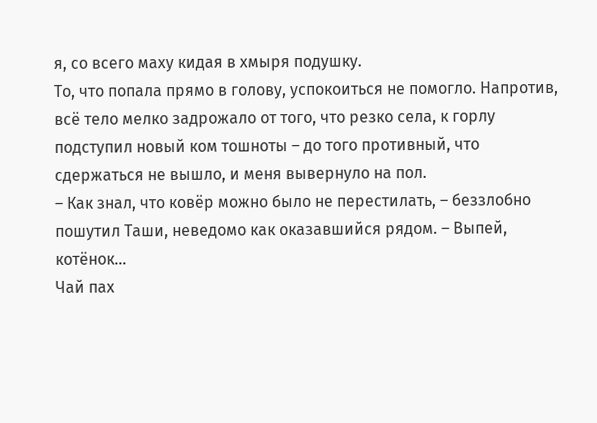я, со всего маху кидая в хмыря подушку.
То, что попала прямо в голову, успокоиться не помогло. Напротив, всё тело мелко задрожало от того, что резко села, к горлу подступил новый ком тошноты – до того противный, что сдержаться не вышло, и меня вывернуло на пол.
– Как знал, что ковёр можно было не перестилать, – беззлобно пошутил Таши, неведомо как оказавшийся рядом. – Выпей, котёнок…
Чай пах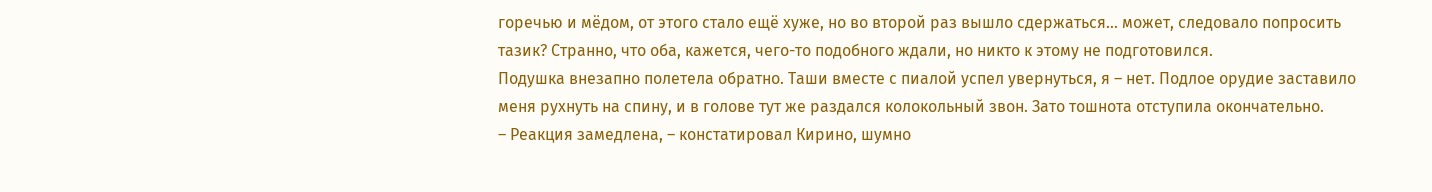горечью и мёдом, от этого стало ещё хуже, но во второй раз вышло сдержаться… может, следовало попросить тазик? Странно, что оба, кажется, чего-то подобного ждали, но никто к этому не подготовился.
Подушка внезапно полетела обратно. Таши вместе с пиалой успел увернуться, я – нет. Подлое орудие заставило меня рухнуть на спину, и в голове тут же раздался колокольный звон. Зато тошнота отступила окончательно.
– Реакция замедлена, – констатировал Кирино, шумно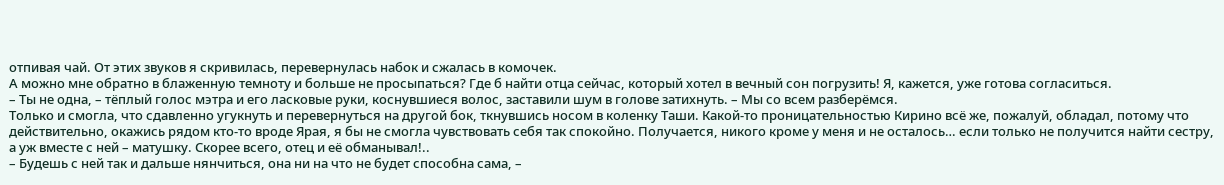отпивая чай. От этих звуков я скривилась, перевернулась набок и сжалась в комочек.
А можно мне обратно в блаженную темноту и больше не просыпаться? Где б найти отца сейчас, который хотел в вечный сон погрузить! Я, кажется, уже готова согласиться.
– Ты не одна, – тёплый голос мэтра и его ласковые руки, коснувшиеся волос, заставили шум в голове затихнуть. – Мы со всем разберёмся.
Только и смогла, что сдавленно угукнуть и перевернуться на другой бок, ткнувшись носом в коленку Таши. Какой-то проницательностью Кирино всё же, пожалуй, обладал, потому что действительно, окажись рядом кто-то вроде Ярая, я бы не смогла чувствовать себя так спокойно. Получается, никого кроме у меня и не осталось… если только не получится найти сестру, а уж вместе с ней – матушку. Скорее всего, отец и её обманывал!..
– Будешь с ней так и дальше нянчиться, она ни на что не будет способна сама, –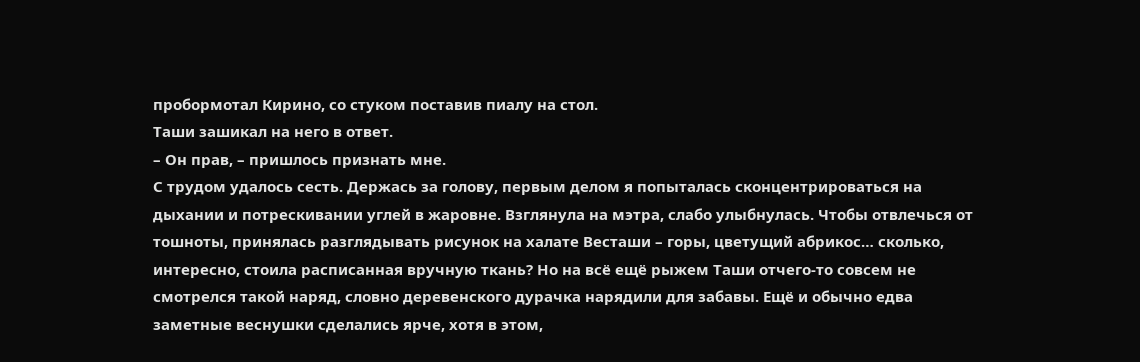пробормотал Кирино, со стуком поставив пиалу на стол.
Таши зашикал на него в ответ.
– Он прав, – пришлось признать мне.
С трудом удалось сесть. Держась за голову, первым делом я попыталась сконцентрироваться на дыхании и потрескивании углей в жаровне. Взглянула на мэтра, слабо улыбнулась. Чтобы отвлечься от тошноты, принялась разглядывать рисунок на халате Весташи – горы, цветущий абрикос… сколько, интересно, стоила расписанная вручную ткань? Но на всё ещё рыжем Таши отчего-то совсем не смотрелся такой наряд, словно деревенского дурачка нарядили для забавы. Ещё и обычно едва заметные веснушки сделались ярче, хотя в этом,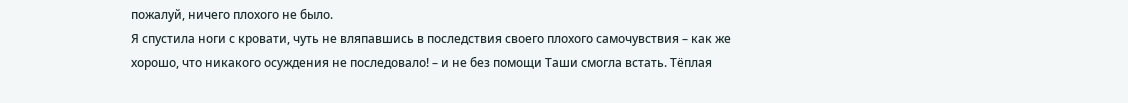пожалуй, ничего плохого не было.
Я спустила ноги с кровати, чуть не вляпавшись в последствия своего плохого самочувствия – как же хорошо, что никакого осуждения не последовало! – и не без помощи Таши смогла встать. Тёплая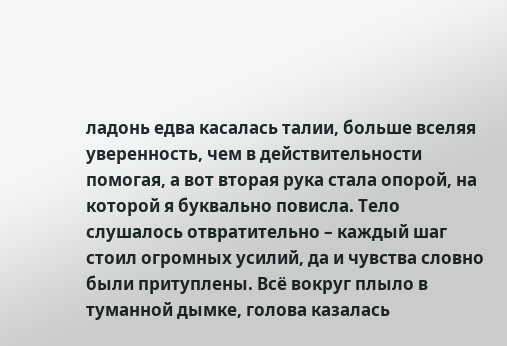ладонь едва касалась талии, больше вселяя уверенность, чем в действительности помогая, а вот вторая рука стала опорой, на которой я буквально повисла. Тело слушалось отвратительно – каждый шаг стоил огромных усилий, да и чувства словно были притуплены. Всё вокруг плыло в туманной дымке, голова казалась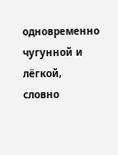одновременно чугунной и лёгкой, словно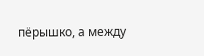пёрышко, а между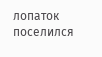лопаток поселился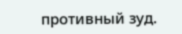противный зуд.